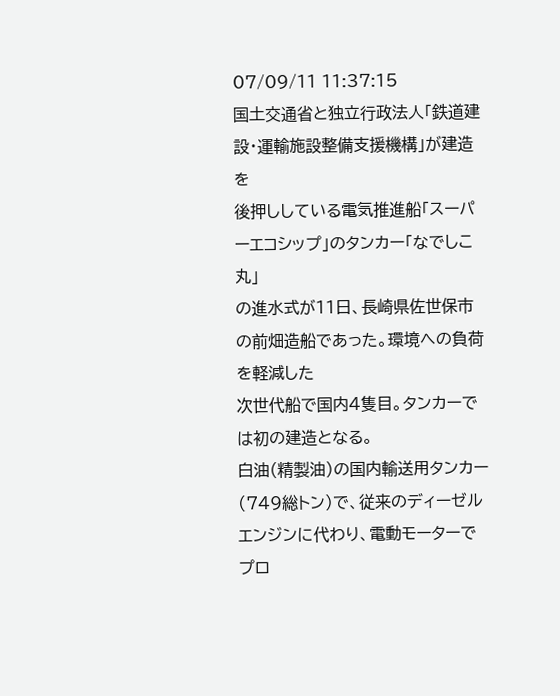07/09/11 11:37:15
国土交通省と独立行政法人「鉄道建設・運輸施設整備支援機構」が建造を
後押ししている電気推進船「スーパーエコシップ」のタンカー「なでしこ丸」
の進水式が11日、長崎県佐世保市の前畑造船であった。環境への負荷を軽減した
次世代船で国内4隻目。タンカーでは初の建造となる。
白油(精製油)の国内輸送用タンカー(749総トン)で、従来のディーゼル
エンジンに代わり、電動モーターでプロ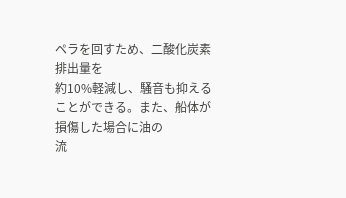ペラを回すため、二酸化炭素排出量を
約10%軽減し、騒音も抑えることができる。また、船体が損傷した場合に油の
流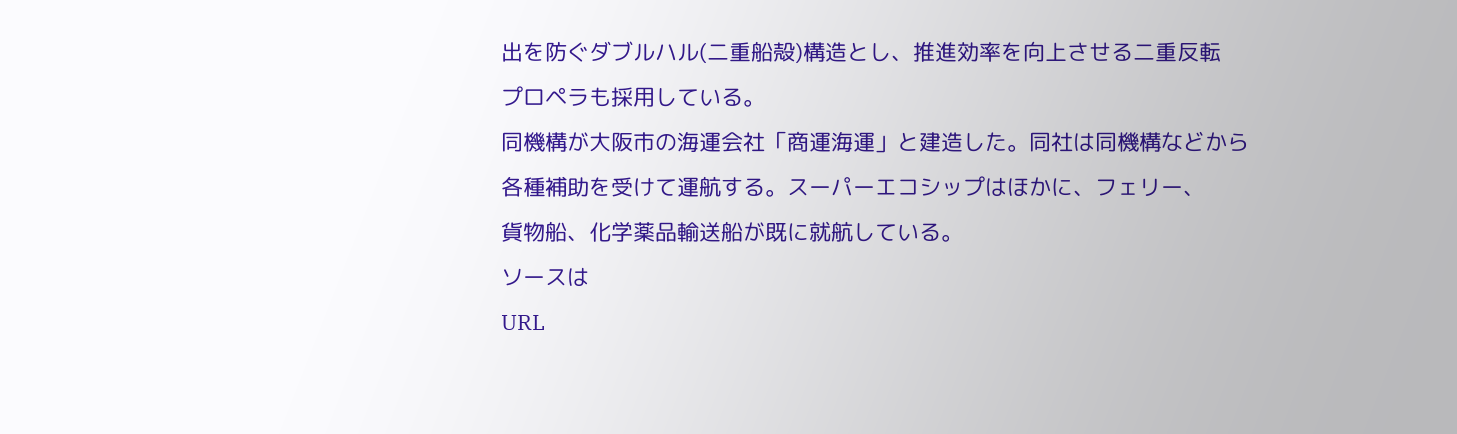出を防ぐダブルハル(二重船殻)構造とし、推進効率を向上させる二重反転
プロペラも採用している。
同機構が大阪市の海運会社「商運海運」と建造した。同社は同機構などから
各種補助を受けて運航する。スーパーエコシップはほかに、フェリー、
貨物船、化学薬品輸送船が既に就航している。
ソースは
URL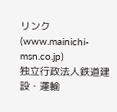リンク(www.mainichi-msn.co.jp)
独立行政法人鉄道建設・運輸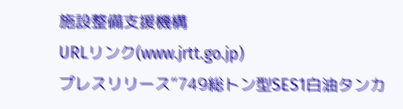施設整備支援機構
URLリンク(www.jrtt.go.jp)
プレスリリース“749総トン型SES1白油タンカ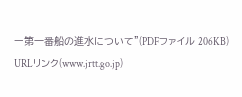ー第一番船の進水について”(PDFファイル 206KB)
URLリンク(www.jrtt.go.jp)